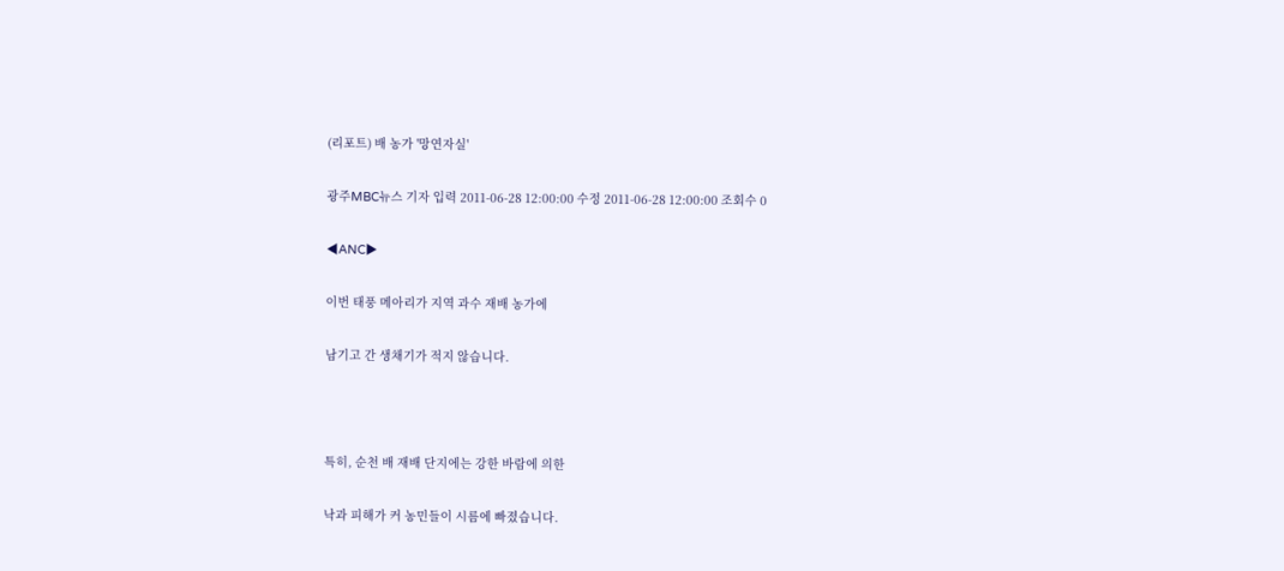(리포트) 배 농가 '망연자실'

광주MBC뉴스 기자 입력 2011-06-28 12:00:00 수정 2011-06-28 12:00:00 조회수 0

◀ANC▶

이번 태풍 메아리가 지역 과수 재배 농가에

남기고 간 생채기가 적지 않습니다.



특히, 순천 배 재배 단지에는 강한 바람에 의한

낙과 피해가 커 농민들이 시름에 빠졌습니다.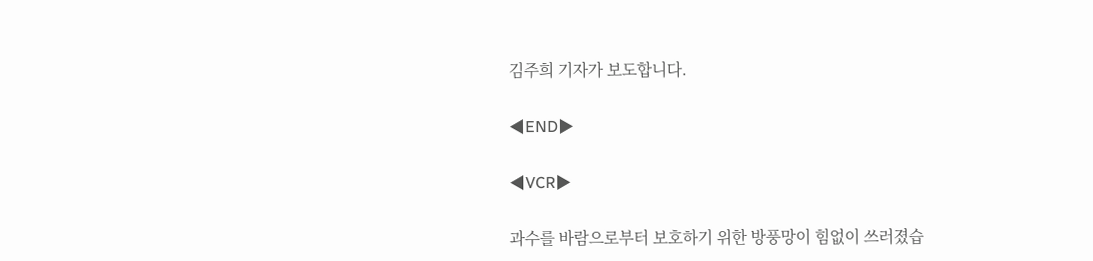김주희 기자가 보도합니다.

◀END▶

◀VCR▶

과수를 바람으로부터 보호하기 위한 방풍망이 힘없이 쓰러졌습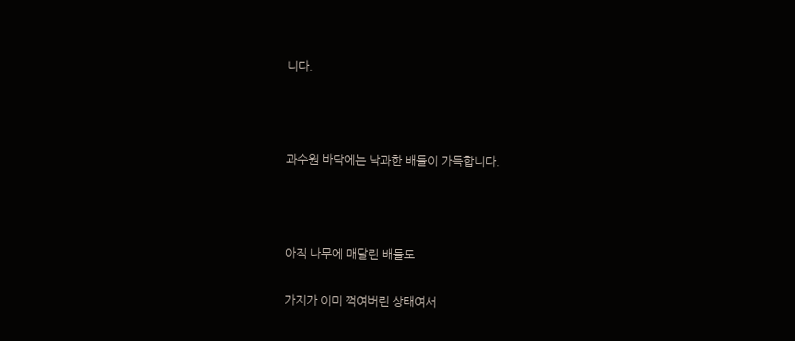니다.



과수원 바닥에는 낙과한 배들이 가득합니다.



아직 나무에 매달린 배들도

가지가 이미 꺽여버린 상태여서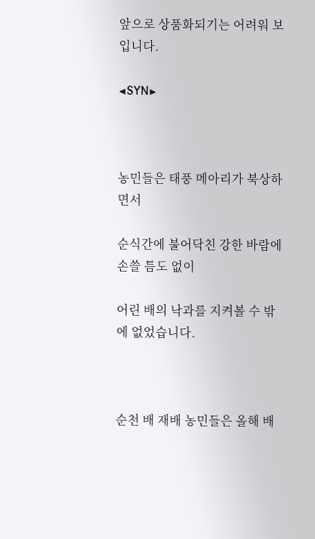앞으로 상품화되기는 어려워 보입니다.

◀SYN▶



농민들은 태풍 메아리가 북상하면서

순식간에 불어닥친 강한 바람에 손쓸 틈도 없이

어린 배의 낙과를 지켜볼 수 밖에 없었습니다.



순천 배 재배 농민들은 올해 배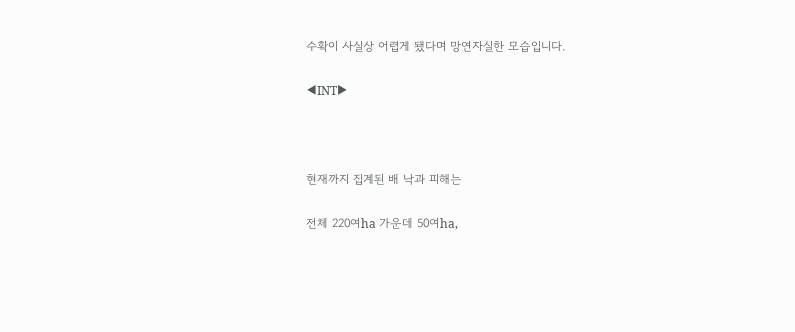수확이 사실상 어렵게 됐다며 망연자실한 모습입니다.

◀INT▶



현재까지 집계된 배 낙과 피해는

전체 220여ha 가운데 50여ha,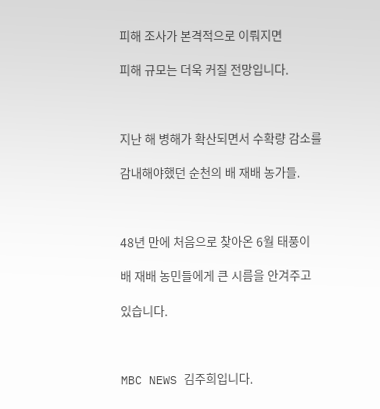피해 조사가 본격적으로 이뤄지면

피해 규모는 더욱 커질 전망입니다.



지난 해 병해가 확산되면서 수확량 감소를

감내해야했던 순천의 배 재배 농가들.



48년 만에 처음으로 찾아온 6월 태풍이

배 재배 농민들에게 큰 시름을 안겨주고

있습니다.



MBC NEWS 김주희입니다.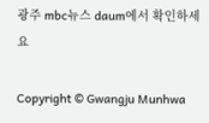광주 mbc뉴스 daum에서 확인하세요

Copyright © Gwangju Munhwa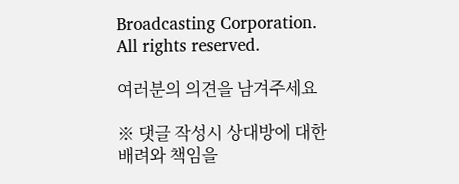Broadcasting Corporation. All rights reserved.

여러분의 의견을 남겨주세요

※ 댓글 작성시 상대방에 대한 배려와 책임을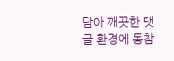담아 깨끗한 댓글 환경에 동참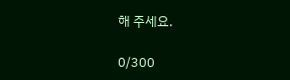해 주세요.

0/300